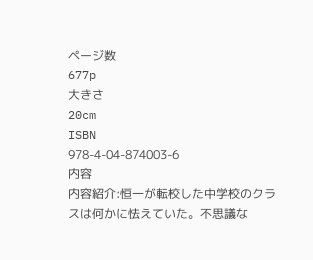ページ数
677p
大きさ
20cm
ISBN
978-4-04-874003-6
内容
内容紹介:恒一が転校した中学校のクラスは何かに怯えていた。不思議な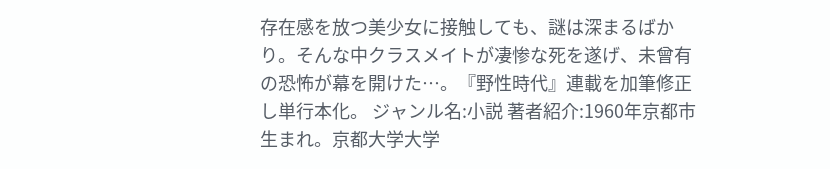存在感を放つ美少女に接触しても、謎は深まるばかり。そんな中クラスメイトが凄惨な死を遂げ、未曾有の恐怖が幕を開けた…。『野性時代』連載を加筆修正し単行本化。 ジャンル名:小説 著者紹介:1960年京都市生まれ。京都大学大学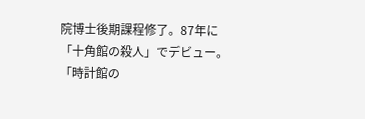院博士後期課程修了。87年に「十角館の殺人」でデビュー。「時計館の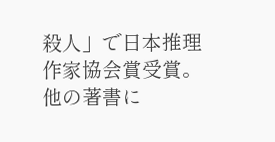殺人」で日本推理作家協会賞受賞。他の著書に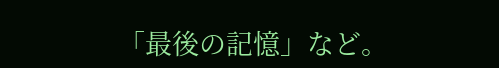「最後の記憶」など。